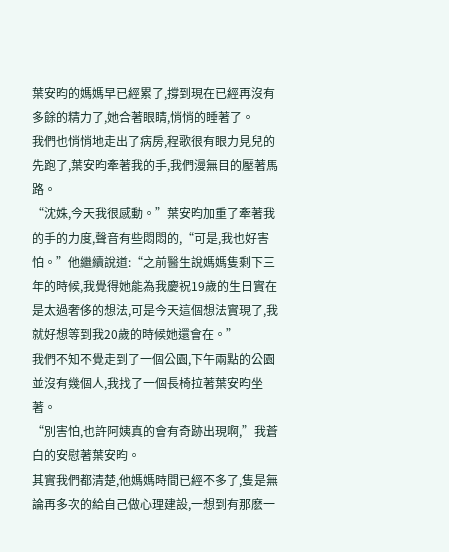葉安昀的媽媽早已經累了,撐到現在已經再沒有多餘的精力了,她合著眼睛,悄悄的睡著了。
我們也悄悄地走出了病房,程歌很有眼力見兒的先跑了,葉安昀牽著我的手,我們漫無目的壓著馬路。
“沈姝,今天我很感動。”葉安昀加重了牽著我的手的力度,聲音有些悶悶的,“可是,我也好害怕。”他繼續說道:“之前醫生說媽媽隻剩下三年的時候,我覺得她能為我慶祝19歲的生日實在是太過奢侈的想法,可是今天這個想法實現了,我就好想等到我20歲的時候她還會在。”
我們不知不覺走到了一個公園,下午兩點的公園並沒有幾個人,我找了一個長椅拉著葉安昀坐著。
“別害怕,也許阿姨真的會有奇跡出現啊,”我蒼白的安慰著葉安昀。
其實我們都清楚,他媽媽時間已經不多了,隻是無論再多次的給自己做心理建設,一想到有那麽一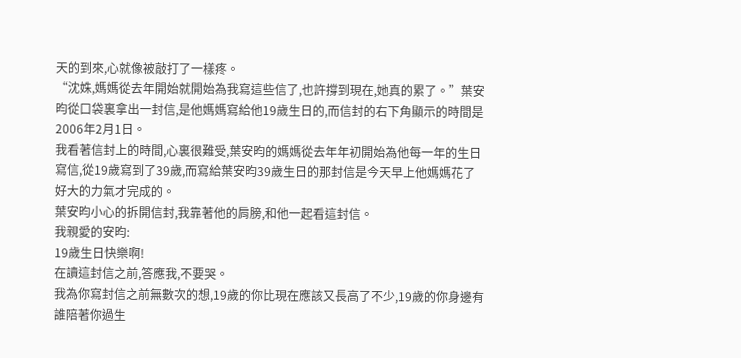天的到來,心就像被敲打了一樣疼。
“沈姝,媽媽從去年開始就開始為我寫這些信了,也許撐到現在,她真的累了。”葉安昀從口袋裏拿出一封信,是他媽媽寫給他19歲生日的,而信封的右下角顯示的時間是2006年2月1日。
我看著信封上的時間,心裏很難受,葉安昀的媽媽從去年年初開始為他每一年的生日寫信,從19歲寫到了39歲,而寫給葉安昀39歲生日的那封信是今天早上他媽媽花了好大的力氣才完成的。
葉安昀小心的拆開信封,我靠著他的肩膀,和他一起看這封信。
我親愛的安昀:
19歲生日快樂啊!
在讀這封信之前,答應我,不要哭。
我為你寫封信之前無數次的想,19歲的你比現在應該又長高了不少,19歲的你身邊有誰陪著你過生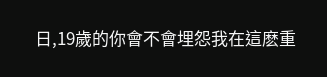日,19歲的你會不會埋怨我在這麽重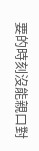要的時刻沒能親口對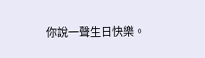你說一聲生日快樂。